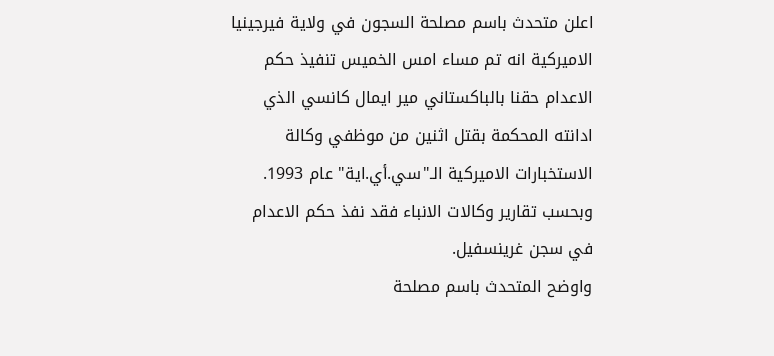اعلن متحدث باسم مصلحة السجون في ولاية فيرجينيا الاميركية انه تم مساء امس الخميس تنفيذ حكم الاعدام حقنا بالباكستاني مير ايمال كانسي الذي ادانته المحكمة بقتل اثنين من موظفي وكالة الاستخبارات الاميركية الـ"سي.أي.اية" عام 1993.
وبحسب تقارير وكالات الانباء فقد نفذ حكم الاعدام في سجن غرينسفيل.
واوضح المتحدث باسم مصلحة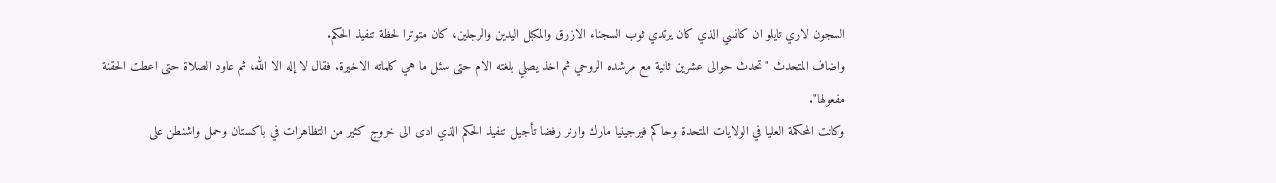السجون لاري تايلو ان كانسي الذي كان يرتدي ثوب السجناء الازرق والمكبل اليدين والرجلين، كان متوترا لحظة تنفيذ الحكم.
واضاف المتحدث "تحدث حوالى عشرين ثانية مع مرشده الروحي ثم اخذ يصلي بلغته الام حتى سئل ما هي كلماته الاخيرة. فقال لا إله الا الله، ثم عاود الصلاة حتى اعطت الحقنة مفعولها".
وكانت المحكمة العليا في الولايات المتحدة وحاكم فيرجينيا مارك وارنر رفضا تأجيل تنفيذ الحكم الذي ادى الى خروج كثير من التظاهرات في باكستان وحمل واشنطن على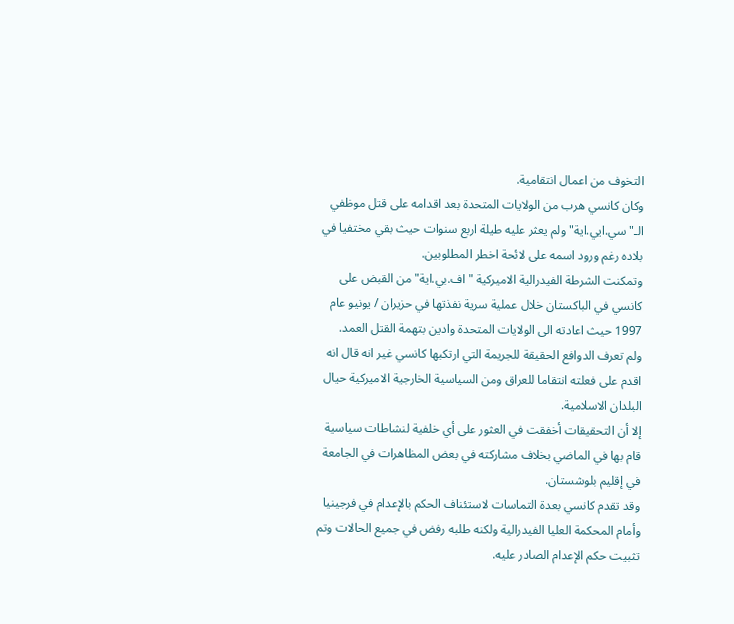التخوف من اعمال انتقامية.
وكان كانسي هرب من الولايات المتحدة بعد اقدامه على قتل موظفي الـ"سي.ايي.اية" ولم يعثر عليه طيلة اربع سنوات حيث بقي مختفيا في بلاده رغم ورود اسمه على لائحة اخطر المطلوبين.
وتمكنت الشرطة الفيدرالية الاميركية "اف.بي.اية" من القبض على كانسي في الباكستان خلال عملية سرية نفذتها في حزيران / يونيو عام 1997 حيث اعادته الى الولايات المتحدة وادين بتهمة القتل العمد.
ولم تعرف الدوافع الحقيقة للجريمة التي ارتكبها كانسي غير انه قال انه اقدم على فعلته انتقاما للعراق ومن السياسية الخارجية الاميركية حيال البلدان الاسلامية.
إلا أن التحقيقات أخفقت في العثور على أي خلفية لنشاطات سياسية قام بها في الماضي بخلاف مشاركته في بعض المظاهرات في الجامعة في إقليم بلوشستان.
وقد تقدم كانسي بعدة التماسات لاستئناف الحكم بالإعدام في فرجينيا وأمام المحكمة العليا الفيدرالية ولكنه طلبه رفض في جميع الحالات وتم تثبيت حكم الإعدام الصادر عليه.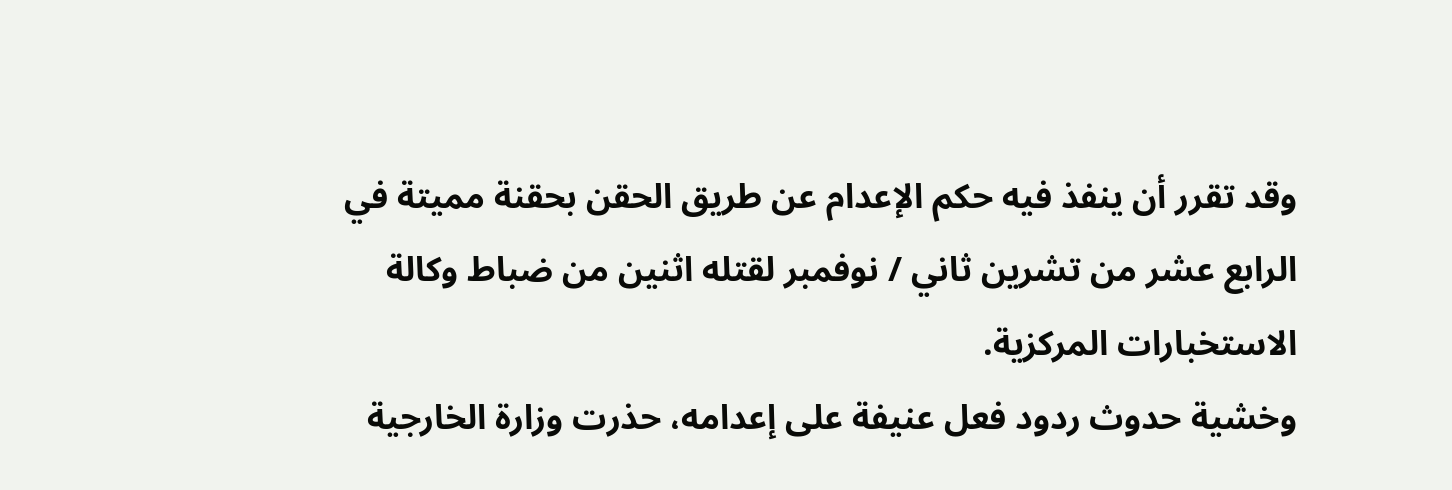وقد تقرر أن ينفذ فيه حكم الإعدام عن طريق الحقن بحقنة مميتة في الرابع عشر من تشرين ثاني / نوفمبر لقتله اثنين من ضباط وكالة الاستخبارات المركزية.
وخشية حدوث ردود فعل عنيفة على إعدامه، حذرت وزارة الخارجية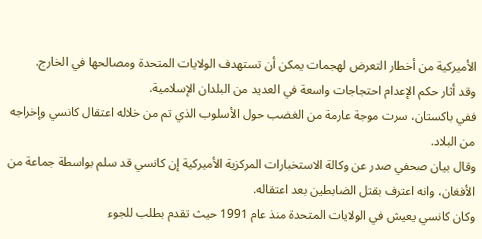الأميركية من أخطار التعرض لهجمات يمكن أن تستهدف الولايات المتحدة ومصالحها في الخارج.
وقد أثار حكم الإعدام احتجاجات واسعة في العديد من البلدان الإسلامية.
ففي باكستان، سرت موجة عارمة من الغضب حول الأسلوب الذي تم من خلاله اعتقال كانسي وإخراجه من البلاد.
وقال بيان صحفي صدر عن وكالة الاستخبارات المركزية الأميركية إن كانسي قد سلم بواسطة جماعة من الأفغان، وانه اعترف بقتل الضابطين بعد اعتقاله.
وكان كانسي يعيش في الولايات المتحدة منذ عام 1991 حيث تقدم بطلب للجوء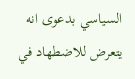السياسي بدعوى انه يتعرض للاضطهاد في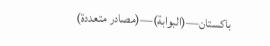باكستان—(البوابة)—(مصادر متعددة)